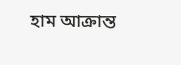হাম আক্রান্ত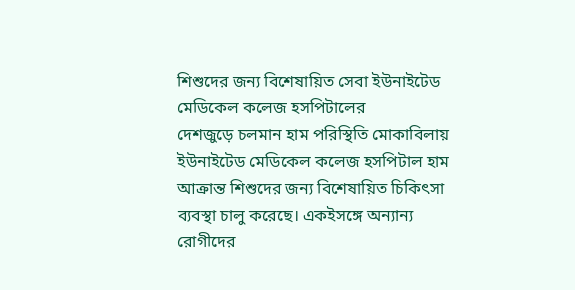শিশুদের জন্য বিশেষায়িত সেবা ইউনাইটেড মেডিকেল কলেজ হসপিটালের
দেশজুড়ে চলমান হাম পরিস্থিতি মোকাবিলায় ইউনাইটেড মেডিকেল কলেজ হসপিটাল হাম আক্রান্ত শিশুদের জন্য বিশেষায়িত চিকিৎসা ব্যবস্থা চালু করেছে। একইসঙ্গে অন্যান্য রোগীদের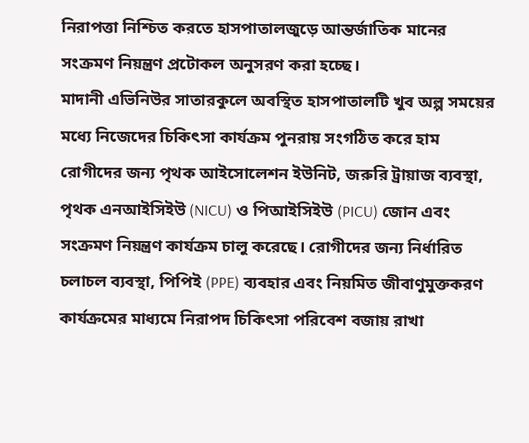নিরাপত্তা নিশ্চিত করতে হাসপাতালজুড়ে আন্তর্জাতিক মানের সংক্রমণ নিয়ন্ত্রণ প্রটোকল অনুসরণ করা হচ্ছে।
মাদানী এভিনিউর সাতারকুলে অবস্থিত হাসপাতালটি খুব অল্প সময়ের মধ্যে নিজেদের চিকিৎসা কার্যক্রম পুনরায় সংগঠিত করে হাম রোগীদের জন্য পৃথক আইসোলেশন ইউনিট, জরুরি ট্রায়াজ ব্যবস্থা, পৃথক এনআইসিইউ (NICU) ও পিআইসিইউ (PICU) জোন এবং সংক্রমণ নিয়ন্ত্রণ কার্যক্রম চালু করেছে। রোগীদের জন্য নির্ধারিত চলাচল ব্যবস্থা, পিপিই (PPE) ব্যবহার এবং নিয়মিত জীবাণুমুক্তকরণ কার্যক্রমের মাধ্যমে নিরাপদ চিকিৎসা পরিবেশ বজায় রাখা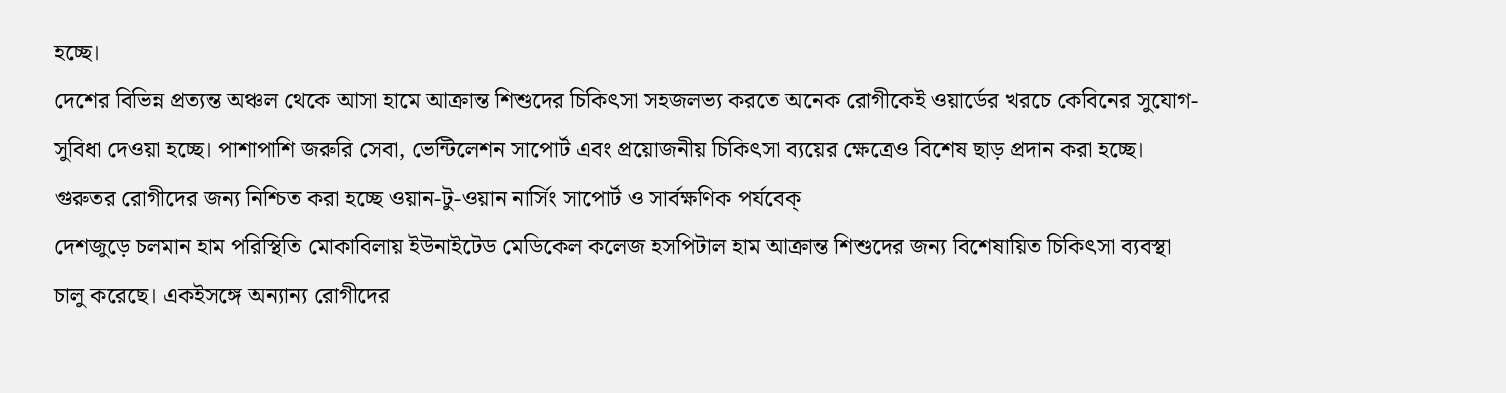হচ্ছে।
দেশের বিভিন্ন প্রত্যন্ত অঞ্চল থেকে আসা হামে আক্রান্ত শিশুদের চিকিৎসা সহজলভ্য করতে অনেক রোগীকেই ওয়ার্ডের খরচে কেবিনের সুযোগ-সুবিধা দেওয়া হচ্ছে। পাশাপাশি জরুরি সেবা, ভেন্টিলেশন সাপোর্ট এবং প্রয়োজনীয় চিকিৎসা ব্যয়ের ক্ষেত্রেও বিশেষ ছাড় প্রদান করা হচ্ছে। গুরুতর রোগীদের জন্য নিশ্চিত করা হচ্ছে ওয়ান-টু-ওয়ান নার্সিং সাপোর্ট ও সার্বক্ষণিক পর্যবেক্
দেশজুড়ে চলমান হাম পরিস্থিতি মোকাবিলায় ইউনাইটেড মেডিকেল কলেজ হসপিটাল হাম আক্রান্ত শিশুদের জন্য বিশেষায়িত চিকিৎসা ব্যবস্থা চালু করেছে। একইসঙ্গে অন্যান্য রোগীদের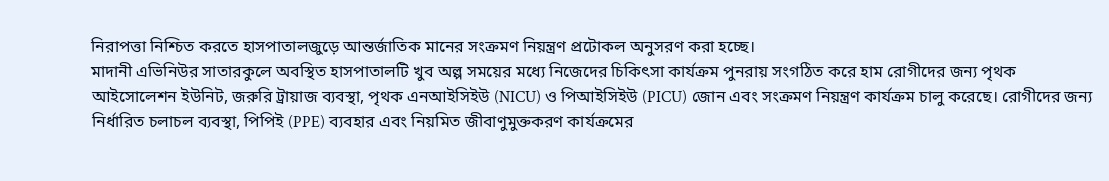নিরাপত্তা নিশ্চিত করতে হাসপাতালজুড়ে আন্তর্জাতিক মানের সংক্রমণ নিয়ন্ত্রণ প্রটোকল অনুসরণ করা হচ্ছে।
মাদানী এভিনিউর সাতারকুলে অবস্থিত হাসপাতালটি খুব অল্প সময়ের মধ্যে নিজেদের চিকিৎসা কার্যক্রম পুনরায় সংগঠিত করে হাম রোগীদের জন্য পৃথক আইসোলেশন ইউনিট, জরুরি ট্রায়াজ ব্যবস্থা, পৃথক এনআইসিইউ (NICU) ও পিআইসিইউ (PICU) জোন এবং সংক্রমণ নিয়ন্ত্রণ কার্যক্রম চালু করেছে। রোগীদের জন্য নির্ধারিত চলাচল ব্যবস্থা, পিপিই (PPE) ব্যবহার এবং নিয়মিত জীবাণুমুক্তকরণ কার্যক্রমের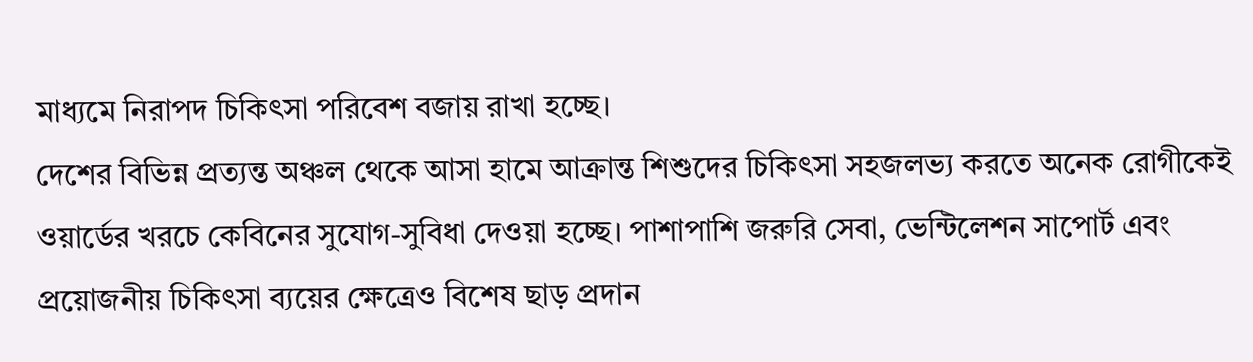মাধ্যমে নিরাপদ চিকিৎসা পরিবেশ বজায় রাখা হচ্ছে।
দেশের বিভিন্ন প্রত্যন্ত অঞ্চল থেকে আসা হামে আক্রান্ত শিশুদের চিকিৎসা সহজলভ্য করতে অনেক রোগীকেই ওয়ার্ডের খরচে কেবিনের সুযোগ-সুবিধা দেওয়া হচ্ছে। পাশাপাশি জরুরি সেবা, ভেন্টিলেশন সাপোর্ট এবং প্রয়োজনীয় চিকিৎসা ব্যয়ের ক্ষেত্রেও বিশেষ ছাড় প্রদান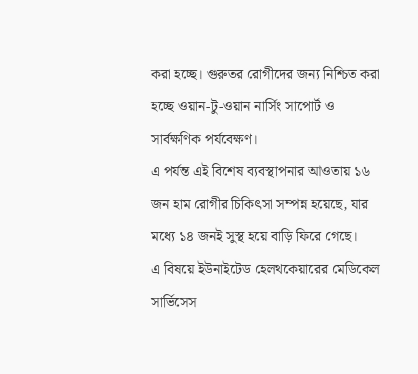করা হচ্ছে। গুরুতর রোগীদের জন্য নিশ্চিত করা হচ্ছে ওয়ান-টু-ওয়ান নার্সিং সাপোর্ট ও সার্বক্ষণিক পর্যবেক্ষণ।
এ পর্যন্ত এই বিশেষ ব্যবস্থাপনার আওতায় ১৬ জন হাম রোগীর চিকিৎসা সম্পন্ন হয়েছে, যার মধ্যে ১৪ জনই সুস্থ হয়ে বাড়ি ফিরে গেছে।
এ বিষয়ে ইউনাইটেড হেলথকেয়ারের মেডিকেল সার্ভিসেস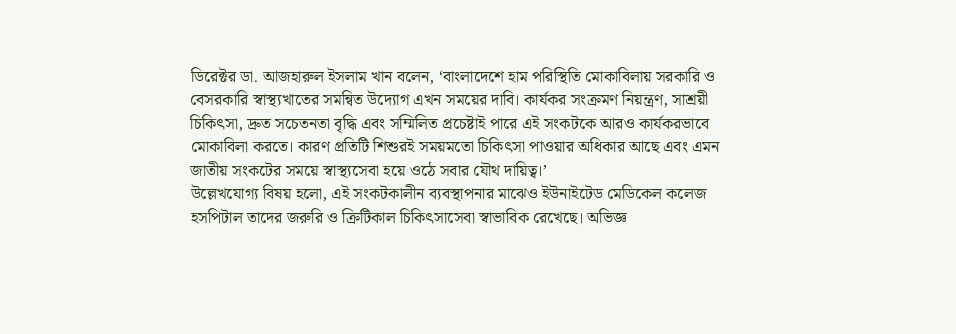ডিরেক্টর ডা. আজহারুল ইসলাম খান বলেন, ‘বাংলাদেশে হাম পরিস্থিতি মোকাবিলায় সরকারি ও বেসরকারি স্বাস্থ্যখাতের সমন্বিত উদ্যোগ এখন সময়ের দাবি। কার্যকর সংক্রমণ নিয়ন্ত্রণ, সাশ্রয়ী চিকিৎসা, দ্রুত সচেতনতা বৃদ্ধি এবং সম্মিলিত প্রচেষ্টাই পারে এই সংকটকে আরও কার্যকরভাবে মোকাবিলা করতে। কারণ প্রতিটি শিশুরই সময়মতো চিকিৎসা পাওয়ার অধিকার আছে এবং এমন জাতীয় সংকটের সময়ে স্বাস্থ্যসেবা হয়ে ওঠে সবার যৌথ দায়িত্ব।’
উল্লেখযোগ্য বিষয় হলো, এই সংকটকালীন ব্যবস্থাপনার মাঝেও ইউনাইটেড মেডিকেল কলেজ হসপিটাল তাদের জরুরি ও ক্রিটিকাল চিকিৎসাসেবা স্বাভাবিক রেখেছে। অভিজ্ঞ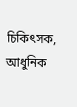চিকিৎসক, আধুনিক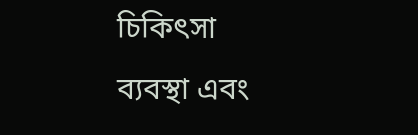চিকিৎসা ব্যবস্থা এবং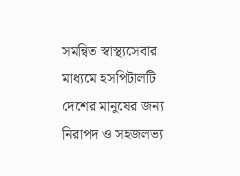সমন্বিত স্বাস্থ্যসেবার মাধ্যমে হসপিটালটি দেশের মানুষের জন্য নিরাপদ ও সহজলভ্য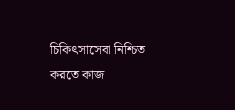চিকিৎসাসেবা নিশ্চিত করতে কাজ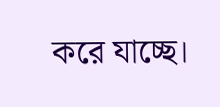করে যাচ্ছে।